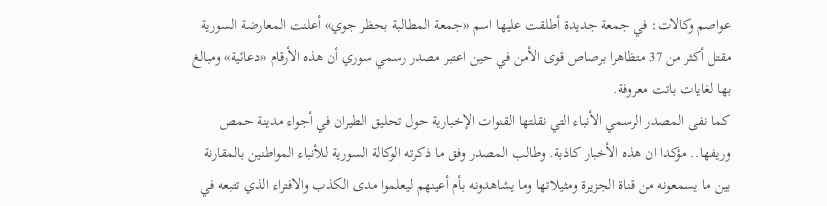عواصم وكالات: في جمعة جديدة أطلقت عليها اسم «جمعة المطالبة بحظر جوي» أعلنت المعارضة السورية مقتل أكثر من 37 متظاهرا برصاص قوى الأمن في حين اعتبر مصدر رسمي سوري أن هذه الأرقام «دعائية» ومبالغ بها لغايات باتت معروفة.
كما نفى المصدر الرسمي الأنباء التي نقلتها القنوات الإخبارية حول تحليق الطيران في أجواء مدينة حمص وريفها.. مؤكدا ان هذه الأخبار كاذبة. وطالب المصدر وفق ما ذكرته الوكالة السورية للأنباء المواطنين بالمقارنة بين ما يسمعونه من قناة الجزيرة ومثيلاتها وما يشاهدونه بأم أعينهم ليعلموا مدى الكذب والافتراء الذي تتبعه في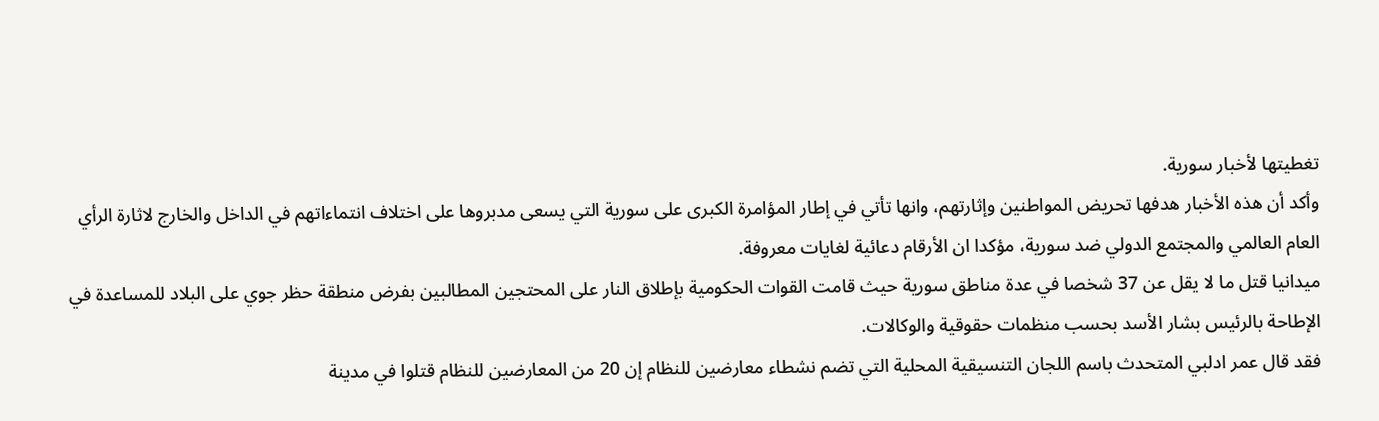تغطيتها لأخبار سورية.
وأكد أن هذه الأخبار هدفها تحريض المواطنين وإثارتهم، وانها تأتي في إطار المؤامرة الكبرى على سورية التي يسعى مدبروها على اختلاف انتماءاتهم في الداخل والخارج لاثارة الرأي العام العالمي والمجتمع الدولي ضد سورية، مؤكدا ان الأرقام دعائية لغايات معروفة.
ميدانيا قتل ما لا يقل عن 37 شخصا في عدة مناطق سورية حيث قامت القوات الحكومية بإطلاق النار على المحتجين المطالبين بفرض منطقة حظر جوي على البلاد للمساعدة في الإطاحة بالرئيس بشار الأسد بحسب منظمات حقوقية والوكالات.
فقد قال عمر ادلبي المتحدث باسم اللجان التنسيقية المحلية التي تضم نشطاء معارضين للنظام إن 20 من المعارضين للنظام قتلوا في مدينة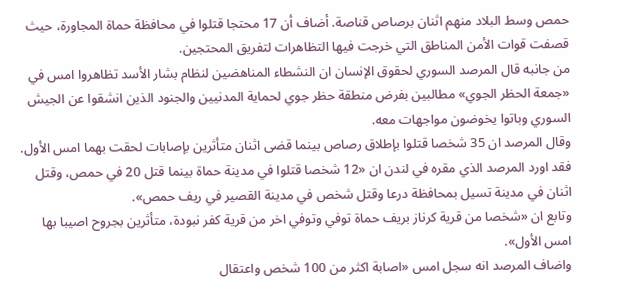حمص وسط البلاد منهم اثنان برصاص قناصة. أضاف أن 17 محتجا قتلوا في محافظة حماة المجاورة، حيث قصفت قوات الأمن المناطق التي خرجت فيها التظاهرات لتفريق المحتجين.
من جانبه قال المرصد السوري لحقوق الإنسان ان النشطاء المناهضين لنظام بشار الأسد تظاهروا امس في «جمعة الحظر الجوي» مطالبين بفرض منطقة حظر جوي لحماية المدنيين والجنود الذين انشقوا عن الجيش السوري وباتوا يخوضون مواجهات معه.
وقال المرصد ان 35 شخصا قتلوا بإطلاق رصاص بينما قضى اثنان متأثرين بإصابات لحقت بهما امس الأول.
فقد اورد المرصد الذي مقره في لندن ان «12 شخصا قتلوا في مدينة حماة بينما قتل 20 في حمص، وقتل اثنان في مدينة تسيل بمحافظة درعا وقتل شخص في مدينة القصير في ريف حمص».
وتابع ان «شخصا من قرية كرناز بريف حماة توفي وتوفي اخر من قرية كفر نبودة، متأثرين بجروح اصيبا بها امس الأول».
واضاف المرصد انه سجل امس «اصابة اكثر من 100 شخص واعتقال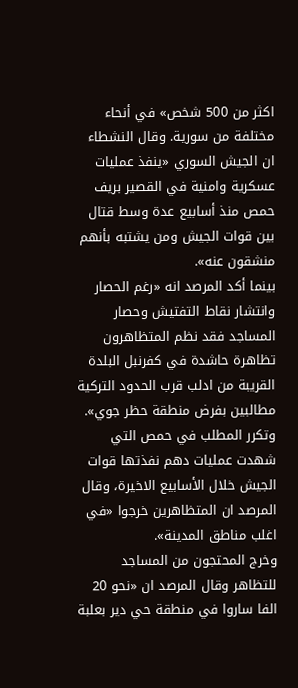اكثر من 500 شخص» في أنحاء مختلفة من سورية. وقال النشطاء ان الجيش السوري «ينفذ عمليات عسكرية وامنية في القصير بريف حمص منذ أسابيع عدة وسط قتال بين قوات الجيش ومن يشتبه بأنهم منشقون عنه».
بينما أكد المرصد انه «رغم الحصار وانتشار نقاط التفتيش وحصار المساجد فقد نظم المتظاهرون تظاهرة حاشدة في كفرنبل البلدة القريبة من ادلب قرب الحدود التركية مطالبين بفرض منطقة حظر جوي».
وتكرر المطلب في حمص التي شهدت عمليات دهم نفذتها قوات الجيش خلال الأسابيع الاخيرة، وقال المرصد ان المتظاهرين خرجوا «في اغلب مناطق المدينة».
وخرج المحتجون من المساجد للتظاهر وقال المرصد ان «نحو 20 الفا ساروا في منطقة حي دير بعلبة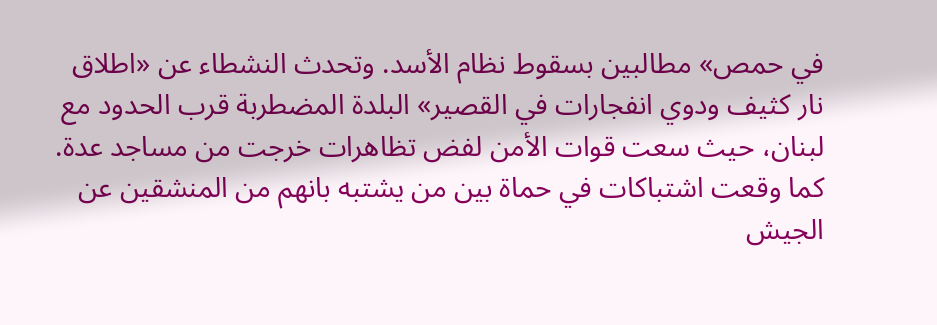في حمص» مطالبين بسقوط نظام الأسد. وتحدث النشطاء عن «اطلاق نار كثيف ودوي انفجارات في القصير» البلدة المضطربة قرب الحدود مع لبنان، حيث سعت قوات الأمن لفض تظاهرات خرجت من مساجد عدة. كما وقعت اشتباكات في حماة بين من يشتبه بانهم من المنشقين عن الجيش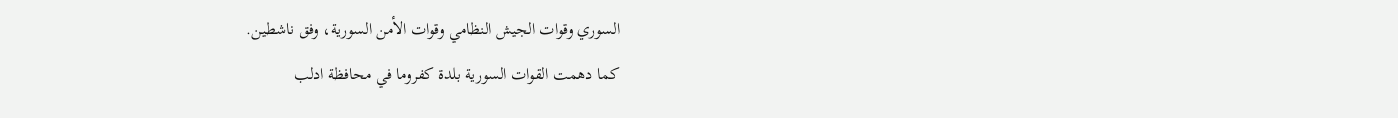السوري وقوات الجيش النظامي وقوات الأمن السورية، وفق ناشطين.
كما دهمت القوات السورية بلدة كفروما في محافظة ادلب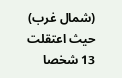(شمال غرب) حيث اعتقلت 13 شخصا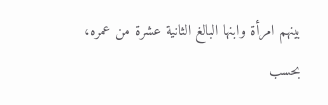بينهم امرأة وابنها البالغ الثانية عشرة من عمره، بحسب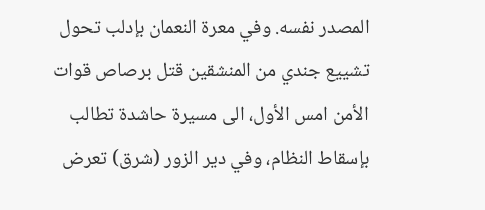المصدر نفسه. وفي معرة النعمان بإدلب تحول تشييع جندي من المنشقين قتل برصاص قوات الأمن امس الأول، الى مسيرة حاشدة تطالب بإسقاط النظام، وفي دير الزور (شرق) تعرض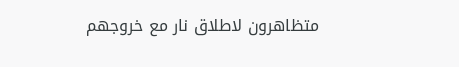متظاهرون لاطلاق نار مع خروجهم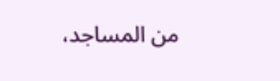من المساجد،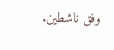وفق ناشطين.